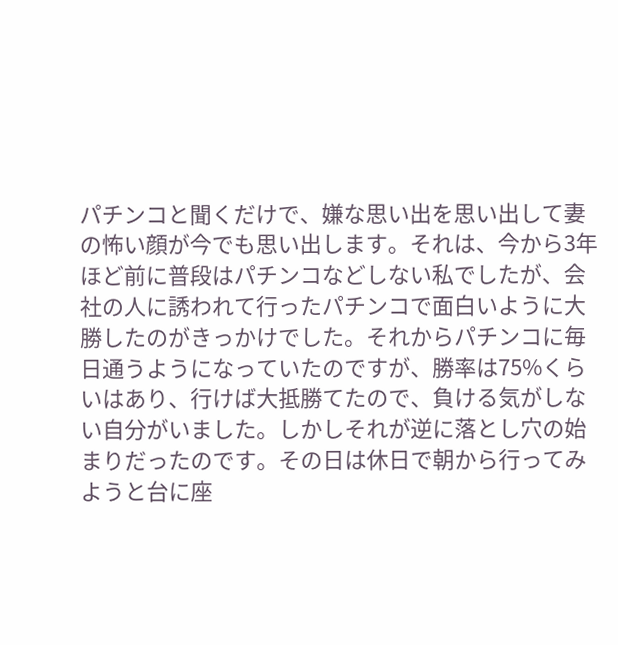パチンコと聞くだけで、嫌な思い出を思い出して妻の怖い顔が今でも思い出します。それは、今から3年ほど前に普段はパチンコなどしない私でしたが、会社の人に誘われて行ったパチンコで面白いように大勝したのがきっかけでした。それからパチンコに毎日通うようになっていたのですが、勝率は75%くらいはあり、行けば大抵勝てたので、負ける気がしない自分がいました。しかしそれが逆に落とし穴の始まりだったのです。その日は休日で朝から行ってみようと台に座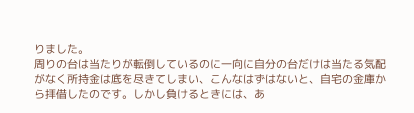りました。
周りの台は当たりが転倒しているのに一向に自分の台だけは当たる気配がなく所持金は底を尽きてしまい、こんなはずはないと、自宅の金庫から拝借したのです。しかし負けるときには、あ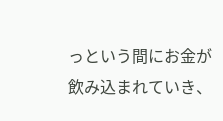っという間にお金が飲み込まれていき、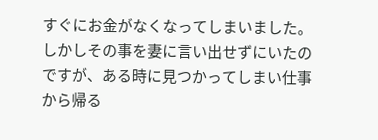すぐにお金がなくなってしまいました。しかしその事を妻に言い出せずにいたのですが、ある時に見つかってしまい仕事から帰る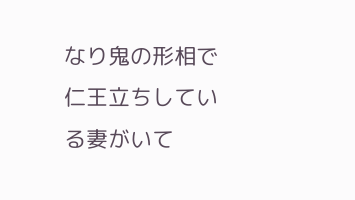なり鬼の形相で仁王立ちしている妻がいて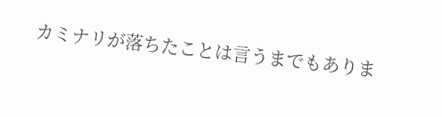カミナリが落ちたことは言うまでもありま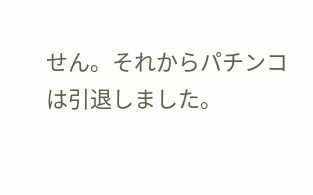せん。それからパチンコは引退しました。